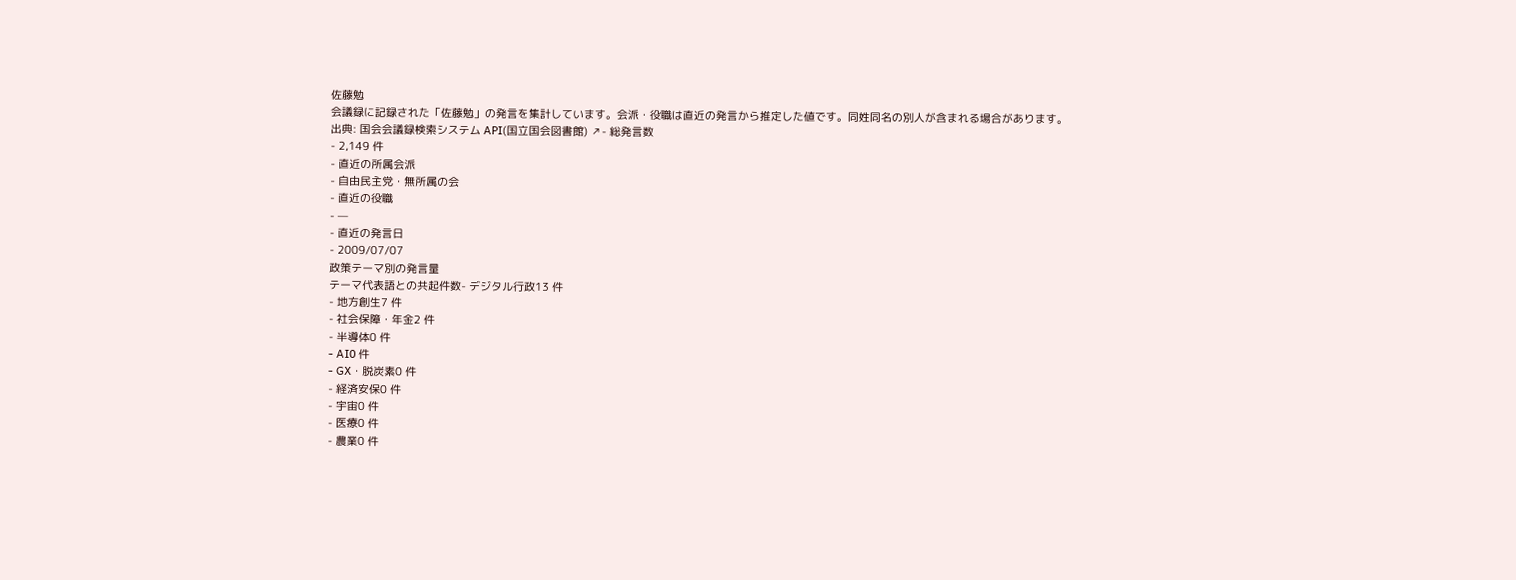佐藤勉
会議録に記録された「佐藤勉」の発言を集計しています。会派・役職は直近の発言から推定した値です。同姓同名の別人が含まれる場合があります。
出典: 国会会議録検索システム API(国立国会図書館) ↗- 総発言数
- 2,149 件
- 直近の所属会派
- 自由民主党・無所属の会
- 直近の役職
- —
- 直近の発言日
- 2009/07/07
政策テーマ別の発言量
テーマ代表語との共起件数- デジタル行政13 件
- 地方創生7 件
- 社会保障・年金2 件
- 半導体0 件
- AI0 件
- GX・脱炭素0 件
- 経済安保0 件
- 宇宙0 件
- 医療0 件
- 農業0 件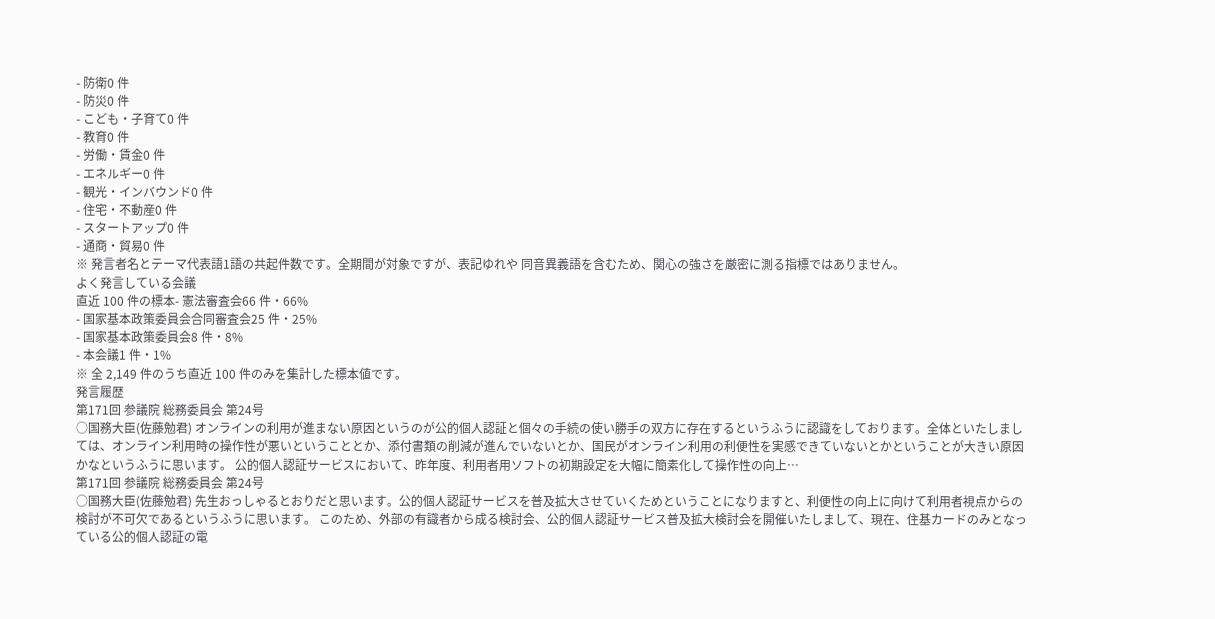- 防衛0 件
- 防災0 件
- こども・子育て0 件
- 教育0 件
- 労働・賃金0 件
- エネルギー0 件
- 観光・インバウンド0 件
- 住宅・不動産0 件
- スタートアップ0 件
- 通商・貿易0 件
※ 発言者名とテーマ代表語1語の共起件数です。全期間が対象ですが、表記ゆれや 同音異義語を含むため、関心の強さを厳密に測る指標ではありません。
よく発言している会議
直近 100 件の標本- 憲法審査会66 件・66%
- 国家基本政策委員会合同審査会25 件・25%
- 国家基本政策委員会8 件・8%
- 本会議1 件・1%
※ 全 2,149 件のうち直近 100 件のみを集計した標本値です。
発言履歴
第171回 参議院 総務委員会 第24号
○国務大臣(佐藤勉君) オンラインの利用が進まない原因というのが公的個人認証と個々の手続の使い勝手の双方に存在するというふうに認識をしております。全体といたしましては、オンライン利用時の操作性が悪いということとか、添付書類の削減が進んでいないとか、国民がオンライン利用の利便性を実感できていないとかということが大きい原因かなというふうに思います。 公的個人認証サービスにおいて、昨年度、利用者用ソフトの初期設定を大幅に簡素化して操作性の向上…
第171回 参議院 総務委員会 第24号
○国務大臣(佐藤勉君) 先生おっしゃるとおりだと思います。公的個人認証サービスを普及拡大させていくためということになりますと、利便性の向上に向けて利用者視点からの検討が不可欠であるというふうに思います。 このため、外部の有識者から成る検討会、公的個人認証サービス普及拡大検討会を開催いたしまして、現在、住基カードのみとなっている公的個人認証の電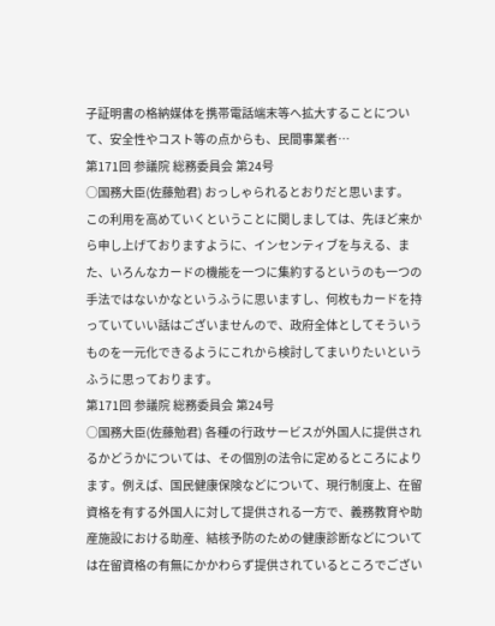子証明書の格納媒体を携帯電話端末等へ拡大することについて、安全性やコスト等の点からも、民間事業者…
第171回 参議院 総務委員会 第24号
○国務大臣(佐藤勉君) おっしゃられるとおりだと思います。 この利用を高めていくということに関しましては、先ほど来から申し上げておりますように、インセンティブを与える、また、いろんなカードの機能を一つに集約するというのも一つの手法ではないかなというふうに思いますし、何枚もカードを持っていていい話はございませんので、政府全体としてそういうものを一元化できるようにこれから検討してまいりたいというふうに思っております。
第171回 参議院 総務委員会 第24号
○国務大臣(佐藤勉君) 各種の行政サービスが外国人に提供されるかどうかについては、その個別の法令に定めるところによります。例えば、国民健康保険などについて、現行制度上、在留資格を有する外国人に対して提供される一方で、義務教育や助産施設における助産、結核予防のための健康診断などについては在留資格の有無にかかわらず提供されているところでござい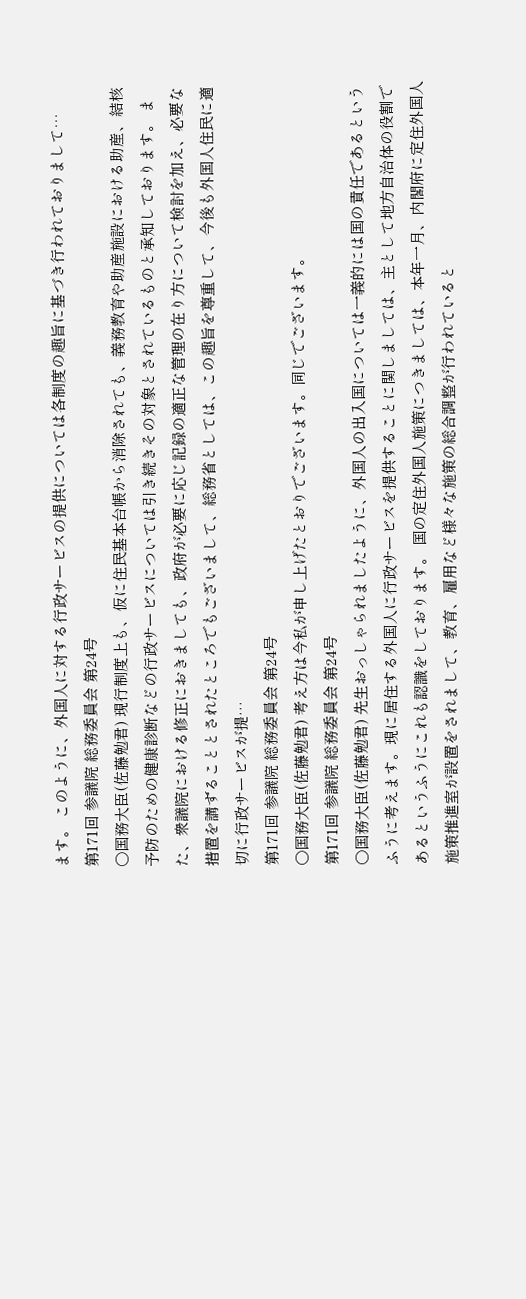ます。 このように、外国人に対する行政サービスの提供については各制度の趣旨に基づき行われておりまして…
第171回 参議院 総務委員会 第24号
○国務大臣(佐藤勉君) 現行制度上も、仮に住民基本台帳から消除されても、義務教育や助産施設における助産、結核予防のための健康診断などの行政サービスについては引き続きその対象とされているものと承知しております。 また、衆議院における修正におきましても、政府が必要に応じ記録の適正な管理の在り方について検討を加え、必要な措置を講ずることとされたところでもございまして、総務省としては、この趣旨を尊重して、今後も外国人住民に適切に行政サービスが提…
第171回 参議院 総務委員会 第24号
○国務大臣(佐藤勉君) 考え方は今私が申し上げたとおりでございます。同じでございます。
第171回 参議院 総務委員会 第24号
○国務大臣(佐藤勉君) 先生おっしゃられましたように、外国人の出入国については一義的には国の責任であるというふうに考えます。現に居住する外国人に行政サービスを提供することに関しましては、主として地方自治体の役割であるというふうにこれも認識をしております。 国の定住外国人施策につきましては、本年一月、内閣府に定住外国人施策推進室が設置をされまして、教育、雇用など様々な施策の総合調整が行われていると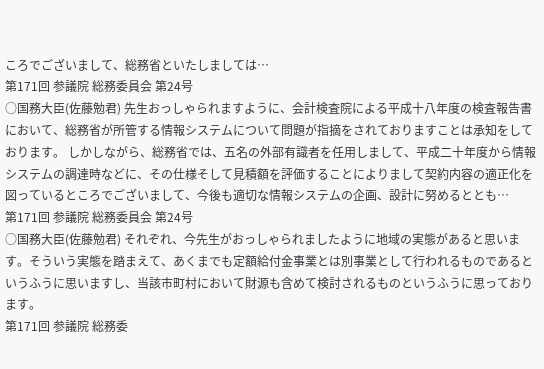ころでございまして、総務省といたしましては…
第171回 参議院 総務委員会 第24号
○国務大臣(佐藤勉君) 先生おっしゃられますように、会計検査院による平成十八年度の検査報告書において、総務省が所管する情報システムについて問題が指摘をされておりますことは承知をしております。 しかしながら、総務省では、五名の外部有識者を任用しまして、平成二十年度から情報システムの調達時などに、その仕様そして見積額を評価することによりまして契約内容の適正化を図っているところでございまして、今後も適切な情報システムの企画、設計に努めるととも…
第171回 参議院 総務委員会 第24号
○国務大臣(佐藤勉君) それぞれ、今先生がおっしゃられましたように地域の実態があると思います。そういう実態を踏まえて、あくまでも定額給付金事業とは別事業として行われるものであるというふうに思いますし、当該市町村において財源も含めて検討されるものというふうに思っております。
第171回 参議院 総務委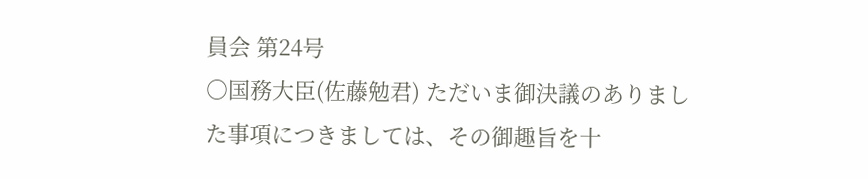員会 第24号
○国務大臣(佐藤勉君) ただいま御決議のありました事項につきましては、その御趣旨を十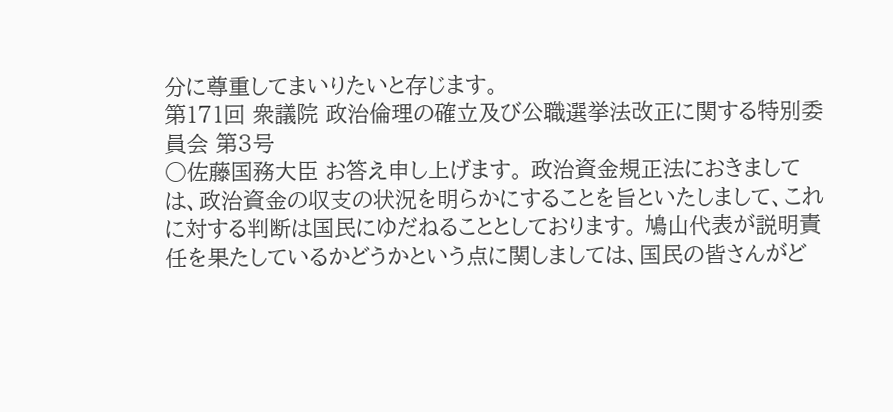分に尊重してまいりたいと存じます。
第171回 衆議院 政治倫理の確立及び公職選挙法改正に関する特別委員会 第3号
○佐藤国務大臣 お答え申し上げます。 政治資金規正法におきましては、政治資金の収支の状況を明らかにすることを旨といたしまして、これに対する判断は国民にゆだねることとしております。 鳩山代表が説明責任を果たしているかどうかという点に関しましては、国民の皆さんがど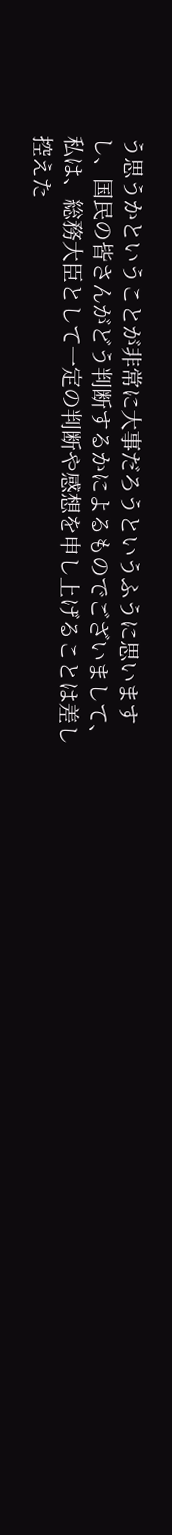う思うかということが非常に大事だろうというふうに思いますし、国民の皆さんがどう判断するかによるものでございまして、私は、総務大臣として一定の判断や感想を申し上げることは差し控えた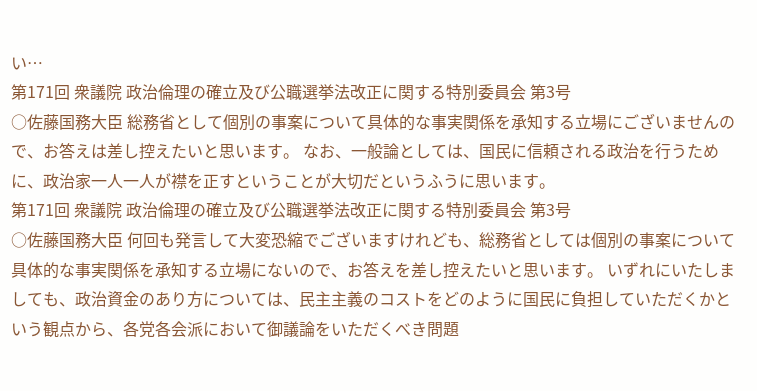い…
第171回 衆議院 政治倫理の確立及び公職選挙法改正に関する特別委員会 第3号
○佐藤国務大臣 総務省として個別の事案について具体的な事実関係を承知する立場にございませんので、お答えは差し控えたいと思います。 なお、一般論としては、国民に信頼される政治を行うために、政治家一人一人が襟を正すということが大切だというふうに思います。
第171回 衆議院 政治倫理の確立及び公職選挙法改正に関する特別委員会 第3号
○佐藤国務大臣 何回も発言して大変恐縮でございますけれども、総務省としては個別の事案について具体的な事実関係を承知する立場にないので、お答えを差し控えたいと思います。 いずれにいたしましても、政治資金のあり方については、民主主義のコストをどのように国民に負担していただくかという観点から、各党各会派において御議論をいただくべき問題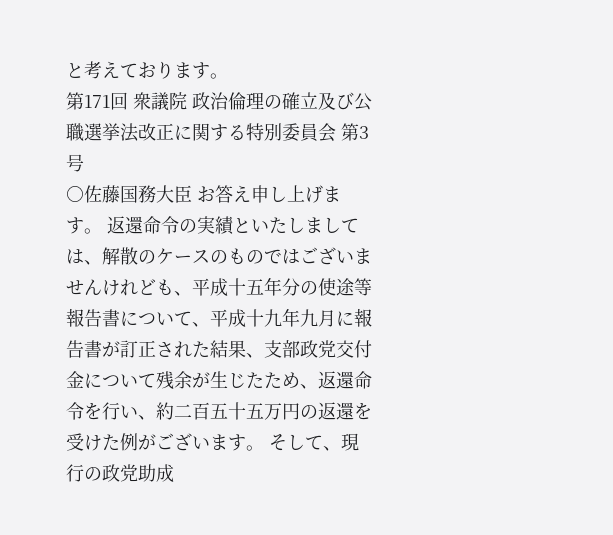と考えております。
第171回 衆議院 政治倫理の確立及び公職選挙法改正に関する特別委員会 第3号
○佐藤国務大臣 お答え申し上げます。 返還命令の実績といたしましては、解散のケースのものではございませんけれども、平成十五年分の使途等報告書について、平成十九年九月に報告書が訂正された結果、支部政党交付金について残余が生じたため、返還命令を行い、約二百五十五万円の返還を受けた例がございます。 そして、現行の政党助成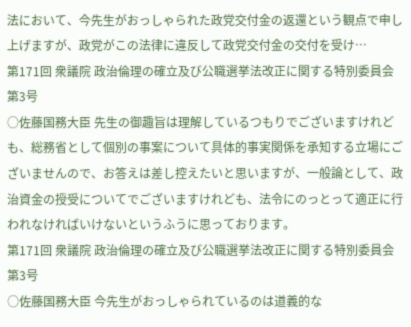法において、今先生がおっしゃられた政党交付金の返還という観点で申し上げますが、政党がこの法律に違反して政党交付金の交付を受け…
第171回 衆議院 政治倫理の確立及び公職選挙法改正に関する特別委員会 第3号
○佐藤国務大臣 先生の御趣旨は理解しているつもりでございますけれども、総務省として個別の事案について具体的事実関係を承知する立場にございませんので、お答えは差し控えたいと思いますが、一般論として、政治資金の授受についてでございますけれども、法令にのっとって適正に行われなければいけないというふうに思っております。
第171回 衆議院 政治倫理の確立及び公職選挙法改正に関する特別委員会 第3号
○佐藤国務大臣 今先生がおっしゃられているのは道義的な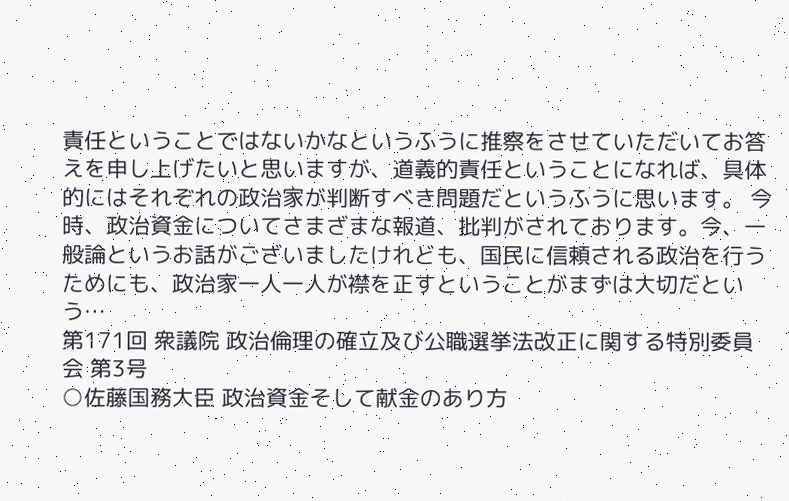責任ということではないかなというふうに推察をさせていただいてお答えを申し上げたいと思いますが、道義的責任ということになれば、具体的にはそれぞれの政治家が判断すべき問題だというふうに思います。 今時、政治資金についてさまざまな報道、批判がされております。今、一般論というお話がございましたけれども、国民に信頼される政治を行うためにも、政治家一人一人が襟を正すということがまずは大切だという…
第171回 衆議院 政治倫理の確立及び公職選挙法改正に関する特別委員会 第3号
○佐藤国務大臣 政治資金そして献金のあり方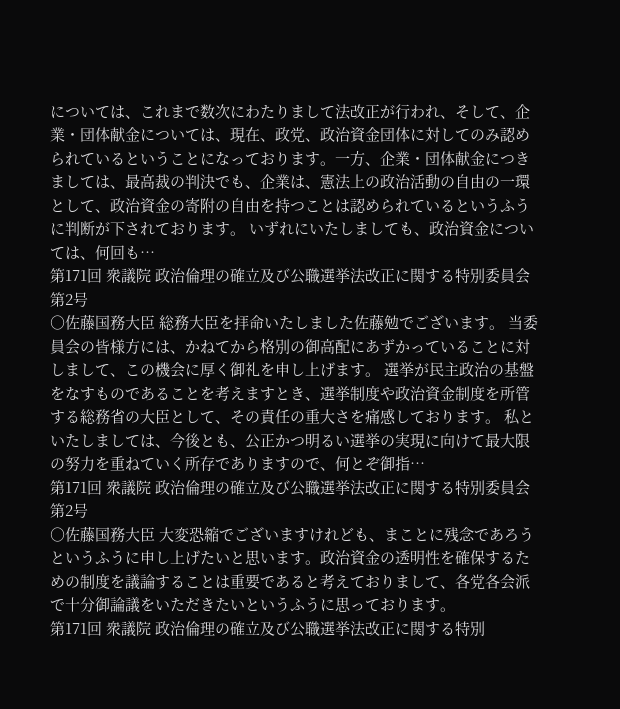については、これまで数次にわたりまして法改正が行われ、そして、企業・団体献金については、現在、政党、政治資金団体に対してのみ認められているということになっております。一方、企業・団体献金につきましては、最高裁の判決でも、企業は、憲法上の政治活動の自由の一環として、政治資金の寄附の自由を持つことは認められているというふうに判断が下されております。 いずれにいたしましても、政治資金については、何回も…
第171回 衆議院 政治倫理の確立及び公職選挙法改正に関する特別委員会 第2号
○佐藤国務大臣 総務大臣を拝命いたしました佐藤勉でございます。 当委員会の皆様方には、かねてから格別の御高配にあずかっていることに対しまして、この機会に厚く御礼を申し上げます。 選挙が民主政治の基盤をなすものであることを考えますとき、選挙制度や政治資金制度を所管する総務省の大臣として、その責任の重大さを痛感しております。 私といたしましては、今後とも、公正かつ明るい選挙の実現に向けて最大限の努力を重ねていく所存でありますので、何とぞ御指…
第171回 衆議院 政治倫理の確立及び公職選挙法改正に関する特別委員会 第2号
○佐藤国務大臣 大変恐縮でございますけれども、まことに残念であろうというふうに申し上げたいと思います。政治資金の透明性を確保するための制度を議論することは重要であると考えておりまして、各党各会派で十分御論議をいただきたいというふうに思っております。
第171回 衆議院 政治倫理の確立及び公職選挙法改正に関する特別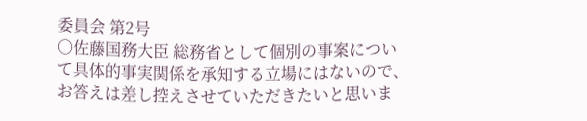委員会 第2号
○佐藤国務大臣 総務省として個別の事案について具体的事実関係を承知する立場にはないので、お答えは差し控えさせていただきたいと思いま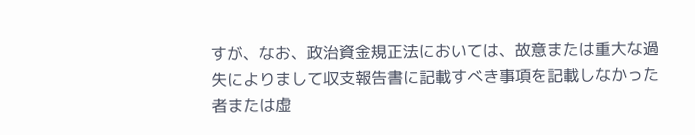すが、なお、政治資金規正法においては、故意または重大な過失によりまして収支報告書に記載すべき事項を記載しなかった者または虚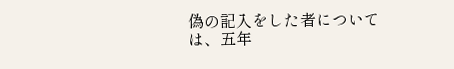偽の記入をした者については、五年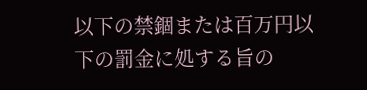以下の禁錮または百万円以下の罰金に処する旨の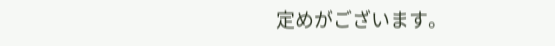定めがございます。